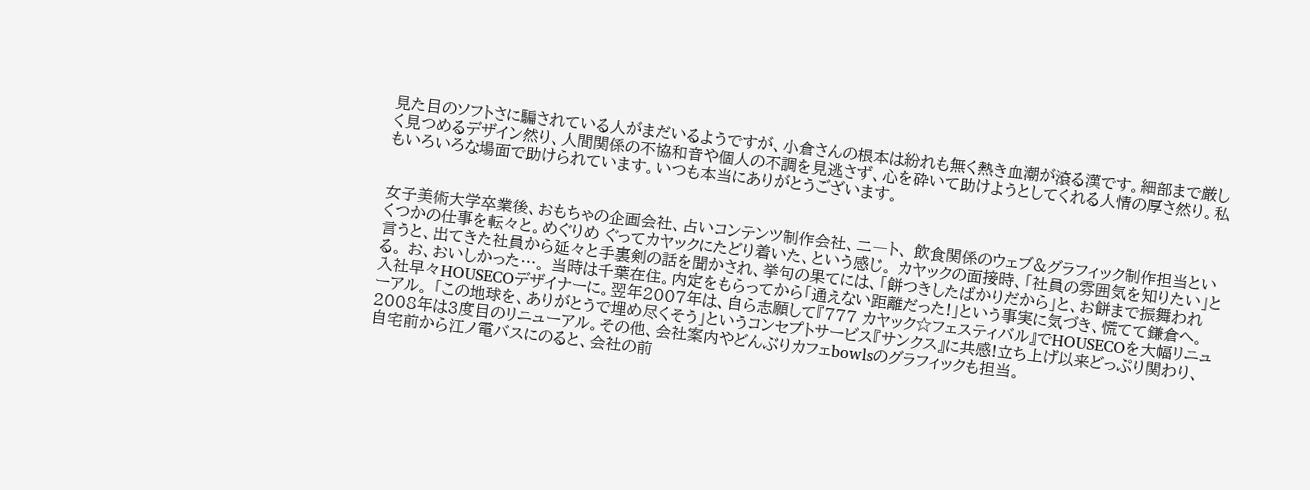見た目のソフトさに騙されている人がまだいるようですが、小倉さんの根本は紛れも無く熱き血潮が滾る漢です。細部まで厳しく見つめるデザイン然り、人間関係の不協和音や個人の不調を見逃さず、心を砕いて助けようとしてくれる人情の厚さ然り。私もいろいろな場面で助けられています。いつも本当にありがとうございます。


女子美術大学卒業後、おもちゃの企画会社、占いコンテンツ制作会社、二―ト、 飲食関係のウェブ&グラフィック制作担当といくつかの仕事を転々と。めぐりめ ぐってカヤックにたどり着いた、という感じ。 カヤックの面接時、「社員の雰囲気を知りたい」と言うと、出てきた社員から延々と手裏剣の話を聞かされ、挙句の果てには、「餅つきしたばかりだから」と、お餅まで振舞われる。 お、おいしかった…。 当時は千葉在住。内定をもらってから「通えない距離だった!」という事実に気づき、慌てて鎌倉へ。
入社早々HOUSECOデザイナーに。翌年2007年は、自ら志願して『777 カヤック☆フェスティバル』でHOUSECOを大幅リニューアル。 「この地球を、ありがとうで埋め尽くそう」というコンセプトサービス『サンクス』に共感!立ち上げ以来どっぷり関わり、2008年は3度目のリニューアル。その他、会社案内やどんぶりカフェbowlsのグラフィックも担当。
自宅前から江ノ電バスにのると、会社の前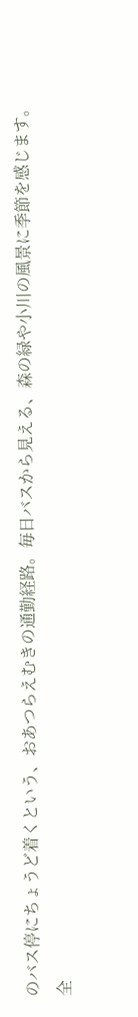のバス停にちょうど着くという、おあつらえむきの通勤経路。毎日バスから見える、森の緑や小川の風景に季節を感じます。
全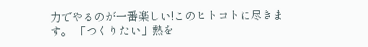力でやるのが一番楽しい!このヒトコトに尽きます。 「つくりたい」熱を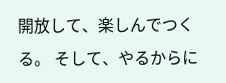開放して、楽しんでつくる。 そして、やるからに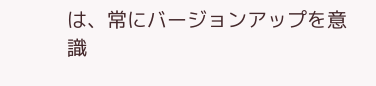は、常にバージョンアップを意識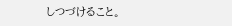しつづけること。